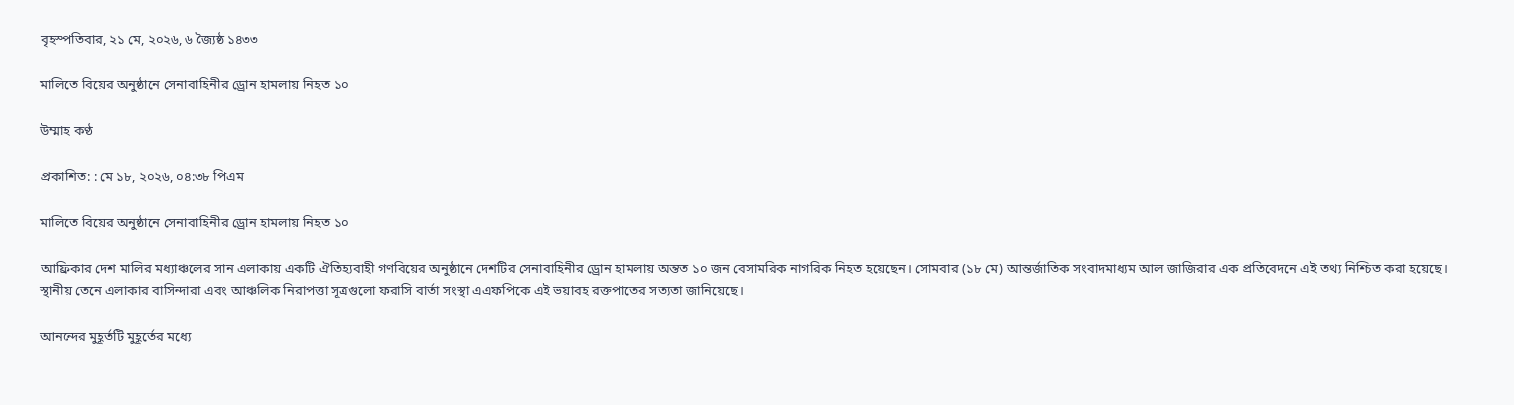বৃহস্পতিবার, ২১ মে, ২০২৬, ৬ জ্যৈষ্ঠ ১৪৩৩

মালিতে বিয়ের অনুষ্ঠানে সেনাবাহিনীর ড্রোন হামলায় নিহত ১০

উম্মাহ কণ্ঠ

প্রকাশিত: : মে ১৮, ২০২৬, ০৪:৩৮ পিএম

মালিতে বিয়ের অনুষ্ঠানে সেনাবাহিনীর ড্রোন হামলায় নিহত ১০

আফ্রিকার দেশ মালির মধ্যাঞ্চলের সান এলাকায় একটি ঐতিহ্যবাহী গণবিয়ের অনুষ্ঠানে দেশটির সেনাবাহিনীর ড্রোন হামলায় অন্তত ১০ জন বেসামরিক নাগরিক নিহত হয়েছেন। সোমবার (১৮ মে) আন্তর্জাতিক সংবাদমাধ্যম আল জাজিরার এক প্রতিবেদনে এই তথ্য নিশ্চিত করা হয়েছে। স্থানীয় তেনে এলাকার বাসিন্দারা এবং আঞ্চলিক নিরাপত্তা সূত্রগুলো ফরাসি বার্তা সংস্থা এএফপিকে এই ভয়াবহ রক্তপাতের সত্যতা জানিয়েছে।

আনন্দের মুহূর্তটি মুহূর্তের মধ্যে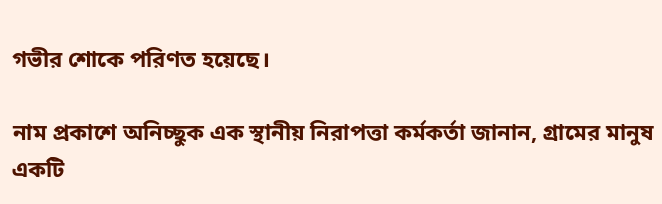গভীর শোকে পরিণত হয়েছে।

নাম প্রকাশে অনিচ্ছুক এক স্থানীয় নিরাপত্তা কর্মকর্তা জানান, গ্রামের মানুষ একটি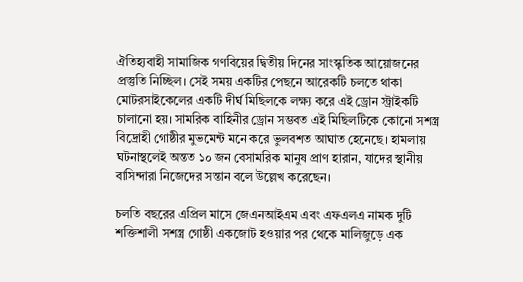ঐতিহ্যবাহী সামাজিক গণবিয়ের দ্বিতীয় দিনের সাংস্কৃতিক আয়োজনের প্রস্তুতি নিচ্ছিল। সেই সময় একটির পেছনে আরেকটি চলতে থাকা মোটরসাইকেলের একটি দীর্ঘ মিছিলকে লক্ষ্য করে এই ড্রোন স্ট্রাইকটি চালানো হয়। সামরিক বাহিনীর ড্রোন সম্ভবত এই মিছিলটিকে কোনো সশস্ত্র বিদ্রোহী গোষ্ঠীর মুভমেন্ট মনে করে ভুলবশত আঘাত হেনেছে। হামলায় ঘটনাস্থলেই অন্তত ১০ জন বেসামরিক মানুষ প্রাণ হারান, যাদের স্থানীয় বাসিন্দারা নিজেদের সন্তান বলে উল্লেখ করেছেন।

চলতি বছরের এপ্রিল মাসে জেএনআইএম এবং এফএলএ নামক দুটি শক্তিশালী সশস্ত্র গোষ্ঠী একজোট হওয়ার পর থেকে মালিজুড়ে এক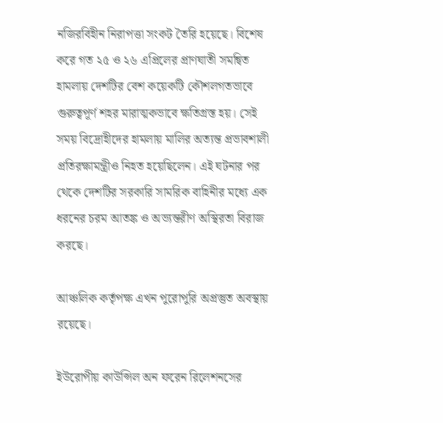নজিরবিহীন নিরাপত্তা সংকট তৈরি হয়েছে। বিশেষ করে গত ২৫ ও ২৬ এপ্রিলের প্রাণঘাতী সমন্বিত হামলায় দেশটির বেশ কয়েকটি কৌশলগতভাবে গুরুত্বপূর্ণ শহর মারাত্মকভাবে ক্ষতিগ্রস্ত হয়। সেই সময় বিদ্রোহীদের হামলায় মালির অত্যন্ত প্রভাবশালী প্রতিরক্ষামন্ত্রীও নিহত হয়েছিলেন। এই ঘটনার পর থেকে দেশটির সরকারি সামরিক বাহিনীর মধ্যে এক ধরনের চরম আতঙ্ক ও অভ্যন্তরীণ অস্থিরতা বিরাজ করছে।

আঞ্চলিক কর্তৃপক্ষ এখন পুরোপুরি অপ্রস্তুত অবস্থায় রয়েছে।

ইউরোপীয় কাউন্সিল অন ফরেন রিলেশনসের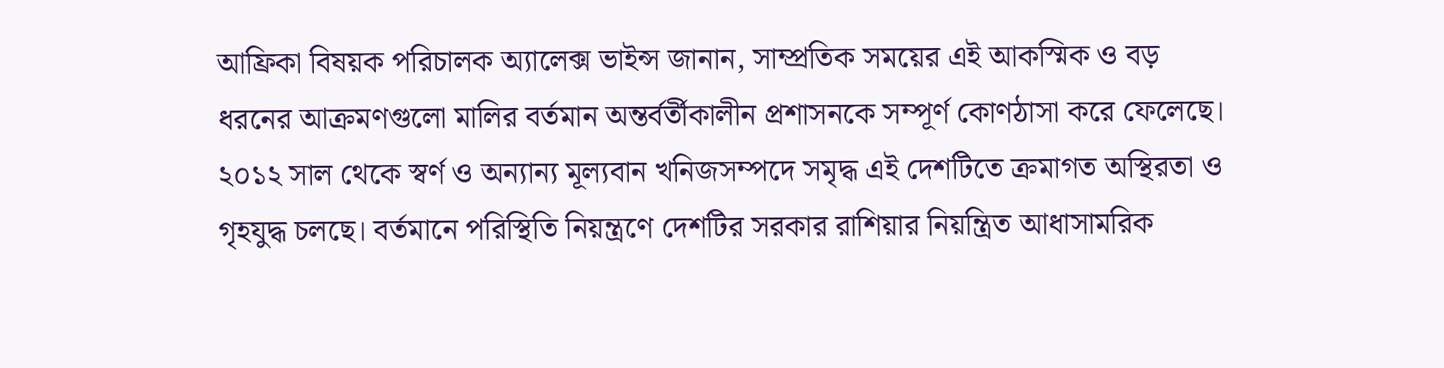আফ্রিকা বিষয়ক পরিচালক অ্যালেক্স ভাইন্স জানান, সাম্প্রতিক সময়ের এই আকস্মিক ও বড় ধরনের আক্রমণগুলো মালির বর্তমান অন্তর্বর্তীকালীন প্রশাসনকে সম্পূর্ণ কোণঠাসা করে ফেলেছে। ২০১২ সাল থেকে স্বর্ণ ও অন্যান্য মূল্যবান খনিজসম্পদে সমৃদ্ধ এই দেশটিতে ক্রমাগত অস্থিরতা ও গৃহযুদ্ধ চলছে। বর্তমানে পরিস্থিতি নিয়ন্ত্রণে দেশটির সরকার রাশিয়ার নিয়ন্ত্রিত আধাসামরিক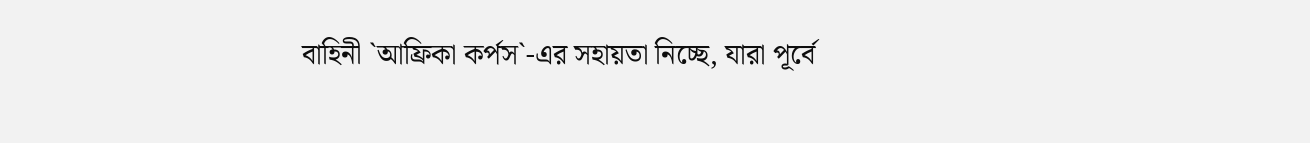বাহিনী ‍‍`আফ্রিকা কর্পস‍‍`-এর সহায়তা নিচ্ছে, যারা পূর্বে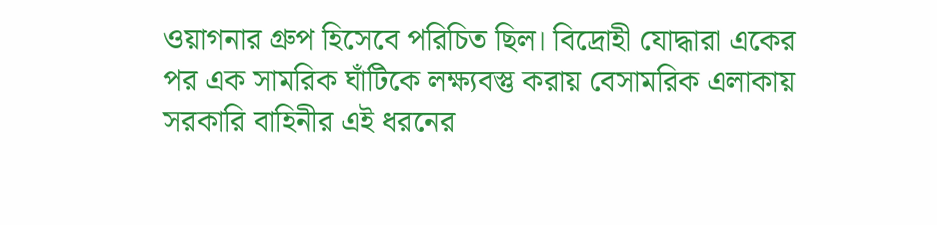ওয়াগনার গ্রুপ হিসেবে পরিচিত ছিল। বিদ্রোহী যোদ্ধারা একের পর এক সামরিক ঘাঁটিকে লক্ষ্যবস্তু করায় বেসামরিক এলাকায় সরকারি বাহিনীর এই ধরনের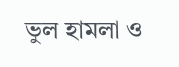ভুল হামলা ও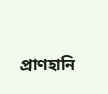প্রাণহানি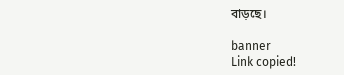বাড়ছে।

banner
Link copied!